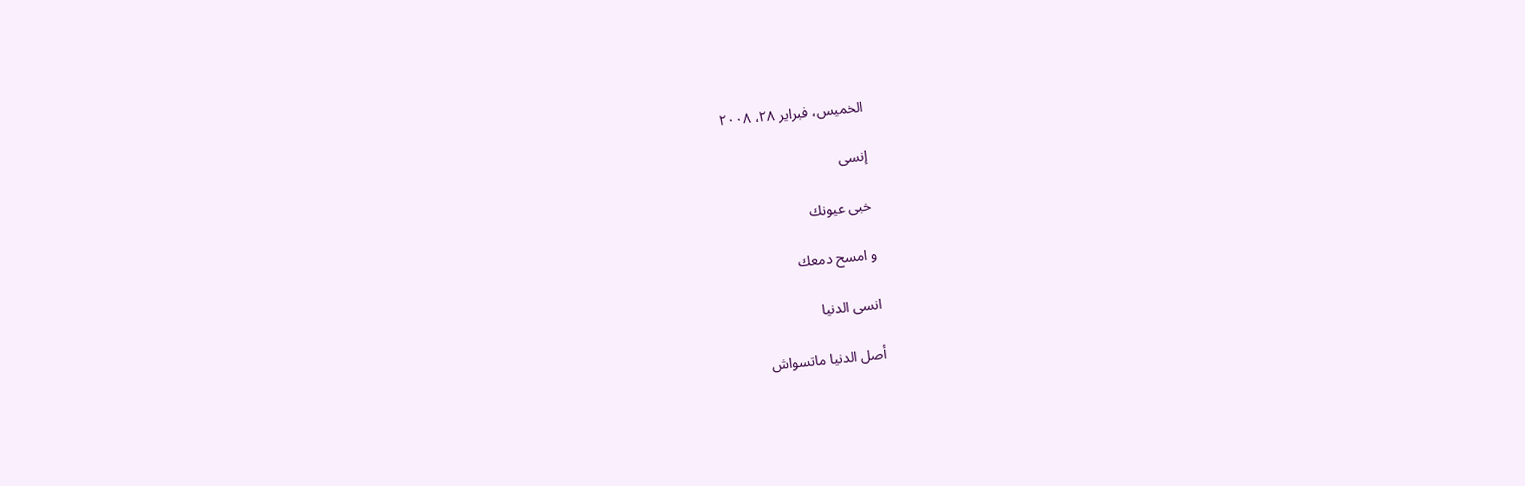الخميس، فبراير ٢٨، ٢٠٠٨

إنسى

خبى عيونك

و امسح دمعك

انسى الدنيا

أصل الدنيا ماتسواش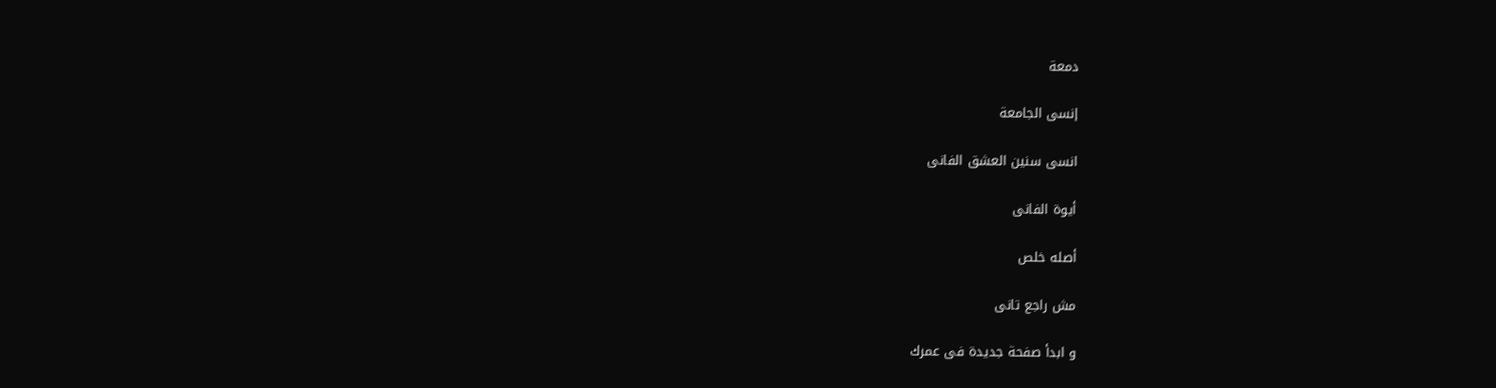دمعة

إنسى الجامعة

انسى سنين العشق الفانى

أيوة الفانى

أصله خلص

مش راجع تانى

و ابدأ صفحة جديدة فى عمرك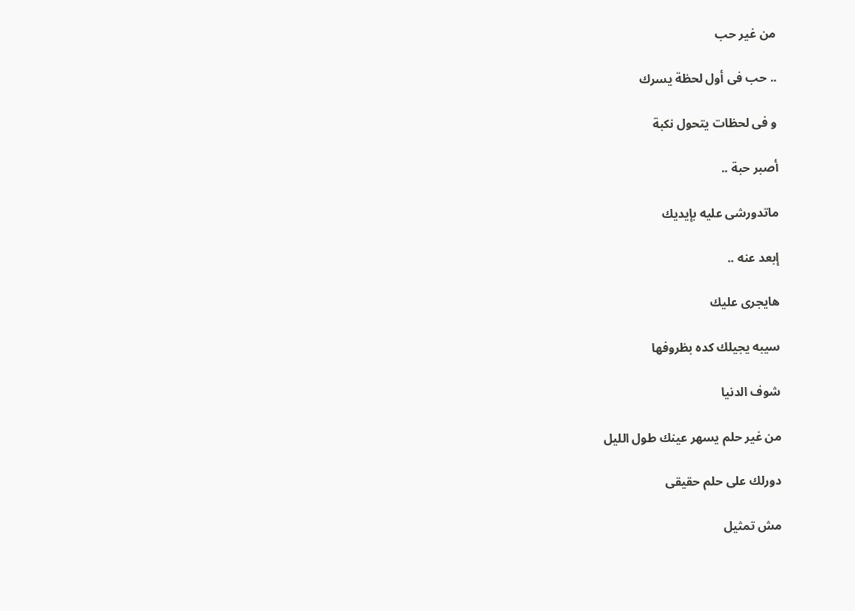من غير حب

.. حب فى أول لحظة يسرك

و فى لحظات يتحول نكبة

أصبر حبة ..

ماتدورشى عليه بإيديك

إبعد عنه ..

هايجرى عليك

سيبه يجيلك كده بظروفها

شوف الدنيا

من غير حلم يسهر عينك طول الليل

دورلك على حلم حقيقى

مش تمثيل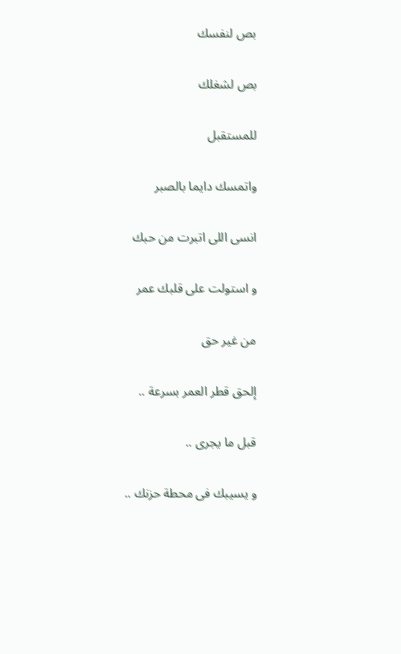بص لنفسك

بص لشغلك

للمستقبل

واتمسك دايما بالصبر

انسى اللى اتبرت من حبك

و استولت على قلبك عمر

من غير حق

إلحق قطر العمر بسرعة ..

قبل ما يجرى ..

و يسيبك فى محطة حزنك ..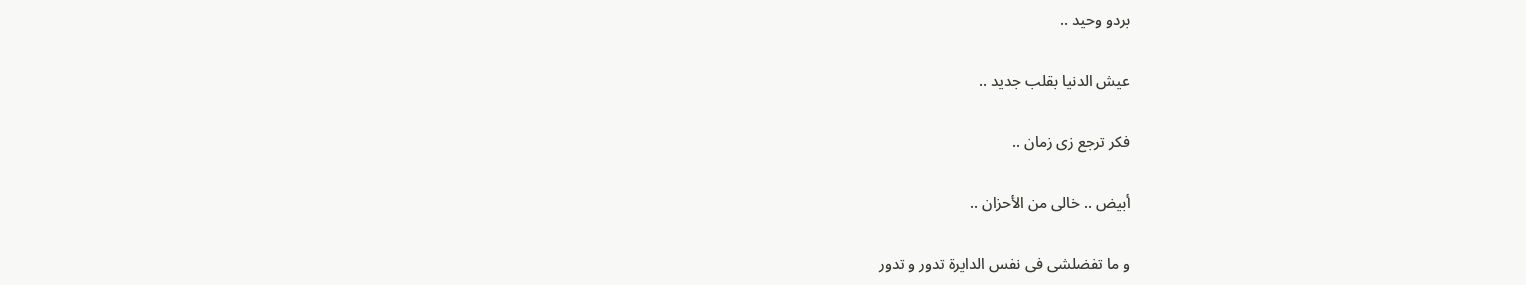بردو وحيد ..

عيش الدنيا بقلب جديد ..

فكر ترجع زى زمان ..

أبيض .. خالى من الأحزان ..

و ما تفضلشى فى نفس الدايرة تدور و تدور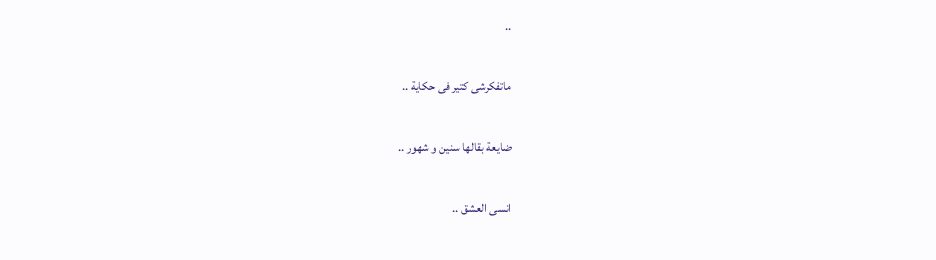..

ماتفكرشى كتير فى حكاية ..

ضايعة بقالها سنين و شهور ..

انسى العشق ..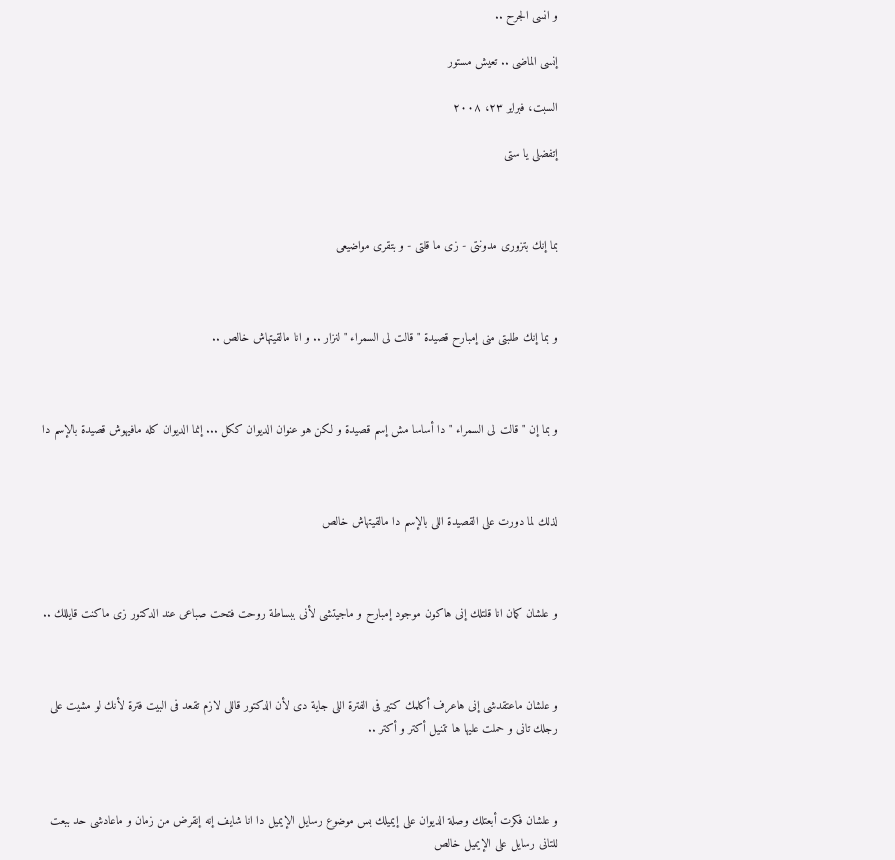و انسى الجرح ..

إنسى الماضى .. تعيش مستور

السبت، فبراير ٢٣، ٢٠٠٨

إتفضلى يا ستى



بما إنك بتزورى مدونتى - زى ما قلتى - و بتقرى مواضيعى



و بما إنك طلبتى منى إمبارح قصيدة " قالت لى السمراء " لنزار .. و انا مالقيتهاش خالص ..



و بما إن " قالت لى السمراء " دا أساسا مش إسم قصيدة و لكن هو عنوان الديوان ككل ... إنما الديوان كله مافيهوش قصيدة بالإسم دا



لذلك لما دورت على القصيدة اللى بالإسم دا مالقيتهاش خالص



و علشان كمان انا قلتلك إنى هاكون موجود إمبارح و ماجيتشى لأنى ببساطة روحت فتحت صباعى عند الدكتور زى ماكنت قايللك ..



و علشان ماعتقدشى إنى هاعرف أكلمك كتير فى الفترة اللى جاية دى لأن الدكتور قاللى لازم تقعد فى البيت فترة لأنك لو مشيت على رجلك تانى و حملت عليها ها تتنيل أكتر و أكتر ..



و علشان فكرت أبعتلك وصلة الديوان على إيميلك بس موضوع رسايل الإيميل دا انا شايف إنه إنقرض من زمان و ماعادشى حد ببعت للتانى رسايل على الإيميل خالص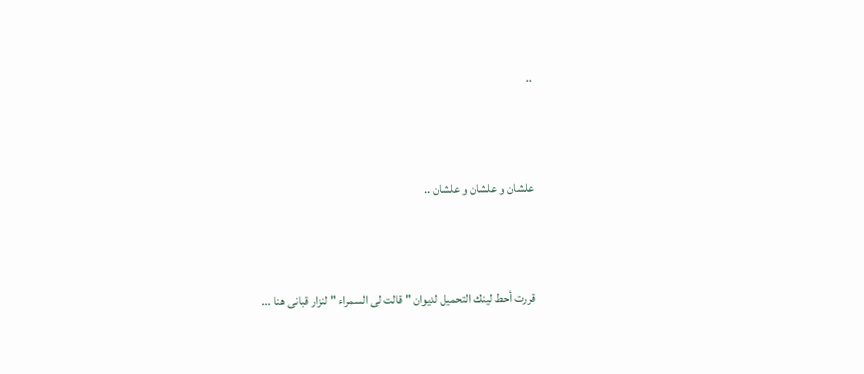..



علشان و علشان و علشان ..



قررت أحط لينك التحميل لديوان " قالت لى السمراء " لنزار قبانى هنا ...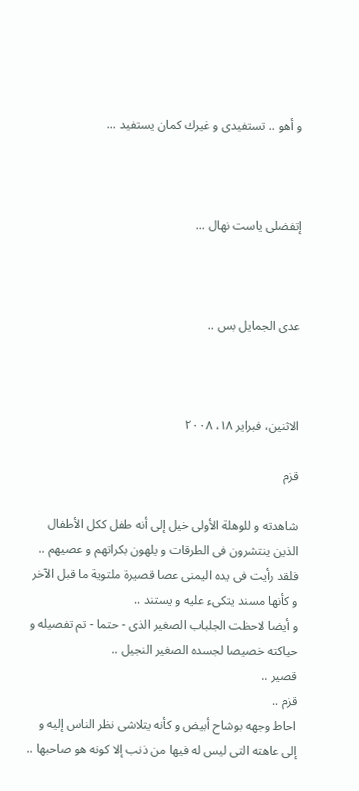و أهو .. تستفيدى و غيرك كمان يستفيد ...



إتفضلى ياست نهال ...



عدى الجمايل بس ..



الاثنين، فبراير ١٨، ٢٠٠٨

قزم

شاهدته و للوهلة الأولى خيل إلى أنه طفل ككل الأطفال الذين ينتشرون فى الطرقات و يلهون بكراتهم و عصيهم ..
فلقد رأيت فى يده اليمنى عصا قصيرة ملتوية ما قبل الآخر و كأنها مسند يتكىء عليه و يستند ..
و أيضا لاحظت الجلباب الصغير الذى - حتما - تم تفصيله و حياكته خصيصا لجسده الصغير النجيل ..
قصير ..
قزم ..
احاط وجهه بوشاح أبيض و كأنه يتلاشى نظر الناس إليه و إلى عاهته التى ليس له فيها من ذنب إلا كونه هو صاحبها ..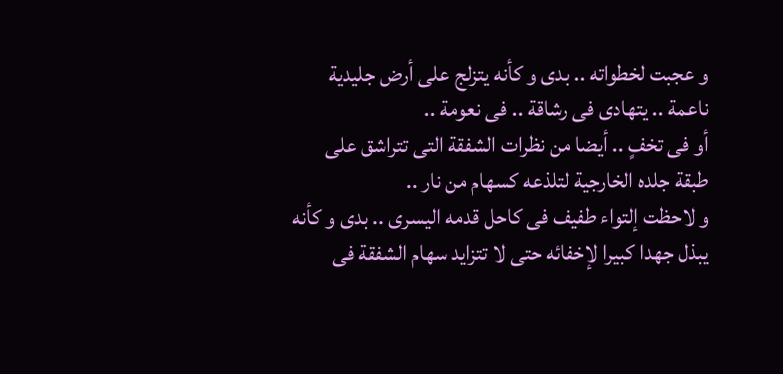و عجبت لخطواته .. بدى و كأنه يتزلج على أرض جليدية ناعمة .. يتهادى فى رشاقة .. فى نعومة ..
أو فى تخفٍ .. أيضا من نظرات الشفقة التى تتراشق على طبقة جلده الخارجية لتلذعه كسهام من نار ..
و لاحظت إلتواء طفيف فى كاحل قدمه اليسرى .. بدى و كأنه يبذل جهدا كبيرا لإخفائه حتى لا تتزايد سهام الشفقة فى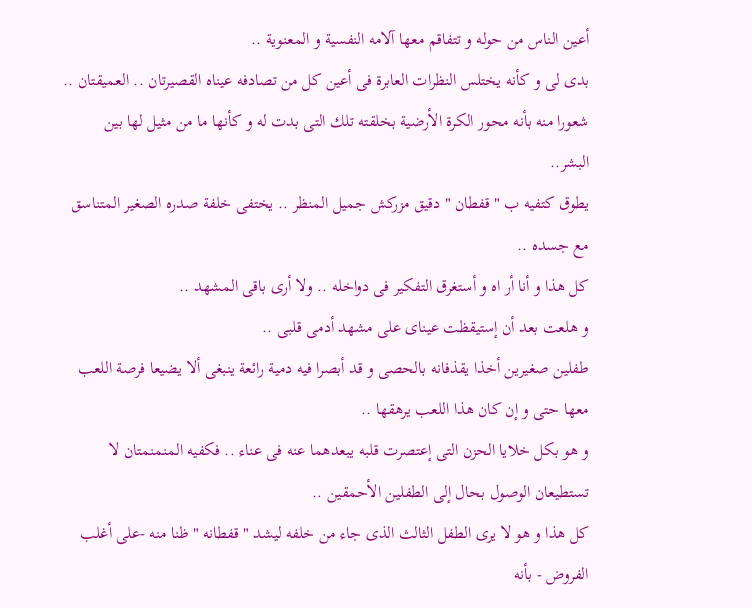أعين الناس من حوله و تتفاقم معها آلامه النفسية و المعنوية ..
بدى لى و كأنه يختلس النظرات العابرة فى أعين كل من تصادفه عيناه القصيرتان .. العميقتان .. شعورا منه بأنه محور الكرة الأرضية بخلقته تلك التى بدت له و كأنها ما من مثيل لها بين البشر..
يطوق كتفيه ب " قفطان " دقيق مزركش جميل المنظر .. يختفى خلفة صدره الصغير المتناسق مع جسده ..
كل هذا و أنا أر اه و أستغرق التفكير فى دواخله .. ولا أرى باقى المشهد ..
و هلعت بعد أن إستيقظت عيناى على مشهد أدمى قلبى ..
طفلين صغيرين أخذا يقذفانه بالحصى و قد أبصرا فيه دمية رائعة ينبغى ألا يضيعا فرصة اللعب معها حتى و إن كان هذا اللعب يرهقها ..
و هو بكل خلايا الحزن التى إعتصرت قلبه يبعدهما عنه فى عناء .. فكفيه المنمنمتان لا تستطيعان الوصول بحال إلى الطفلين الأحمقين ..
كل هذا و هو لا يرى الطفل الثالث الذى جاء من خلفه ليشد " قفطانه " ظنا منه -على أغلب الفروض - بأنه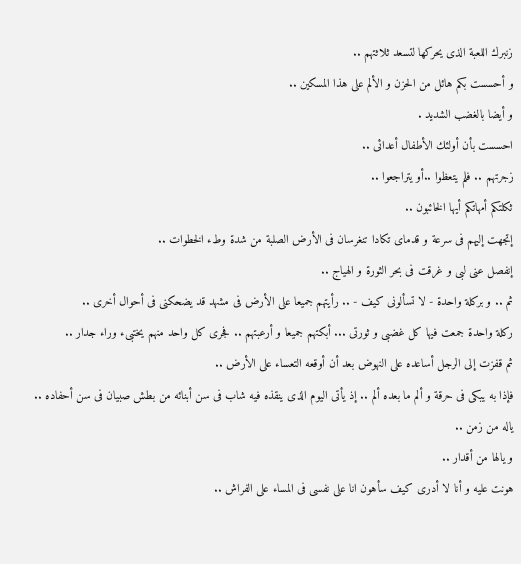زنبرك اللعبة الذى يحركها لتسعد ثلاثتهم ..
و أحسست بكم هائل من الحزن و الألم على هذا المسكين ..
و أيضا بالغضب الشديد .
احسست بأن أولئك الأطفال أعدائى ..
زجرتهم .. فلم يتعظوا ..أو يتراجعوا ..
ثكلتكم أمهاتكم أيها الخائبون ..
إتجهت إليهم فى سرعة و قدماى تكادا تنغرسان فى الأرض الصلبة من شدة وطء الخطوات ..
إنفصل عنى لبى و غرقت فى بحر الثورة و الهياج ..
ثم .. و بركلة واحدة - لا تسألونى كيف - .. رأيتهم جميعا على الأرض فى مشهد قد يضحكنى فى أحوال أخرى ..
ركلة واحدة جمعت فيها كل غضبى و ثورتى ... أبكتهم جميعا و أرعبتهم .. فجرى كل واحد منهم يختبىء وراء جدار ..
ثم قفزت إلى الرجل أساعده على النهوض بعد أن أوقعه التعساء على الأرض ..
فإذا به يبكى فى حرقة و ألم ما بعده ألم .. إذ يأتى اليوم الذى ينقذه فيه شاب فى سن أبنائه من بطش صبيان فى سن أحفاده ..
ياله من زمن ..
و يالها من أقدار ..
هونت عليه و أنا لا أدرى كيف سأهون انا على نفسى فى المساء على الفراش ..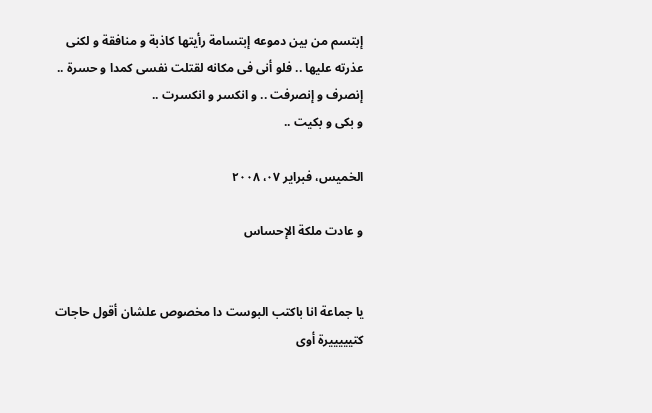إبتسم من بين دموعه إبتسامة رأيتها كاذبة و منافقة و لكنى عذرته عليها .. فلو أنى فى مكانه لقتلت نفسى كمدا و حسرة ..
إنصرف و إنصرفت .. و انكسر و انكسرت ..
و بكى و بكيت ..

الخميس، فبراير ٠٧، ٢٠٠٨

و عادت ملكة الإحساس


يا جماعة انا باكتب البوست دا مخصوص علشان أقول حاجات كتيييييرة أوى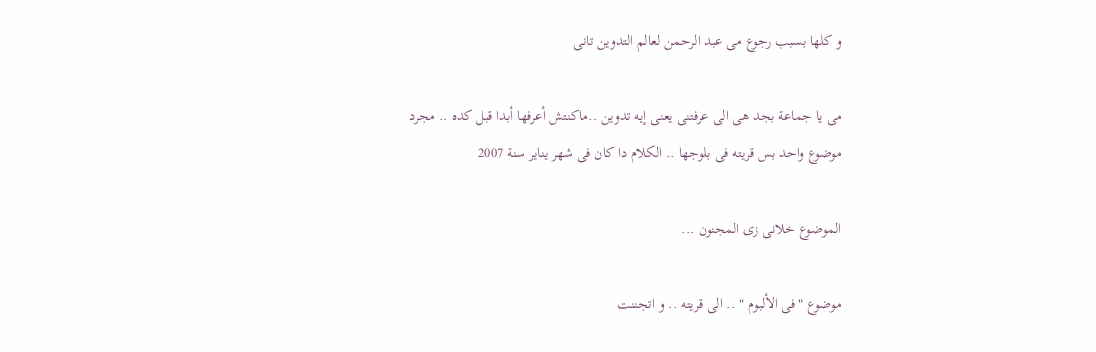و كلها بسبب رجوع مى عبد الرحمن لعالم التدوين تانى

مى يا جماعة بجد هى الى عرفتنى يعنى إيه تدوين ..ماكنتش أعرفها أبدا قبل كده .. مجرد موضوع واحد بس قريته فى بلوجها .. الكلام دا كان فى شهر يناير سنة 2007

الموضوع خلانى زى المجنون ...

موضوع "فى الألبوم " .. الى قريته .. و اتجننت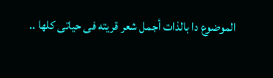الموضوع دا بالذات أجمل شعر قريته فى حياتى كلها ..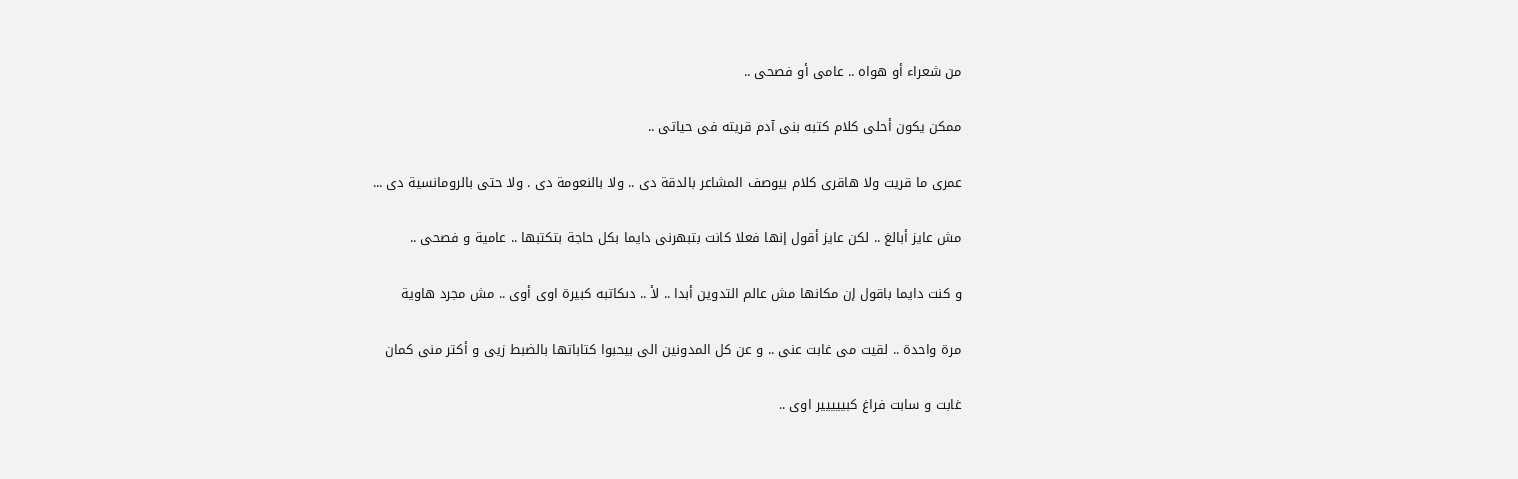من شعراء أو هواه .. عامى أو فصحى ..

ممكن يكون أحلى كلام كتبه بنى آدم قريته فى حياتى ..

عمرى ما قريت ولا هاقرى كلام بيوصف المشاعر بالدقة دى .. ولا بالنعومة دى . ولا حتى بالرومانسية دى ...

مش عايز أبالغ .. لكن عايز أقول إنها فعلا كانت بتبهرنى دايما بكل حاجة بتكتبها .. عامية و فصحى ..

و كنت دايما باقول إن مكانها مش عالم التدوين أبدا .. لأ .. دىكاتبه كبيرة اوى أوى .. مش مجرد هاوية

مرة واحدة .. لقيت مى غابت عنى .. و عن كل المدونين الى بيحبوا كتاباتها بالضبط زيى و أكتر منى كمان

غابت و سابت فراغ كبييييير اوى ..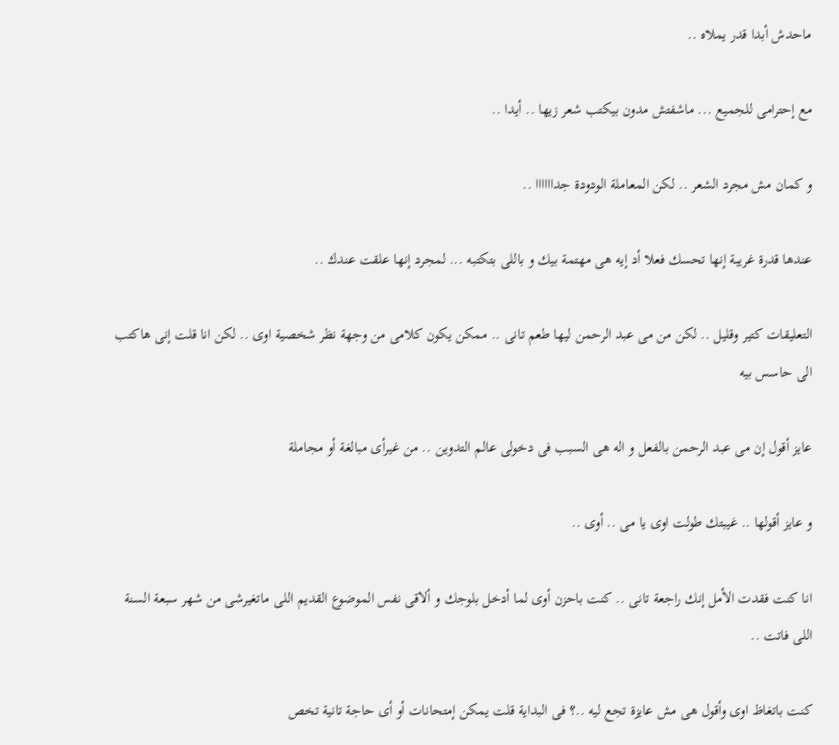ماحدش أبدا قدر يملاه ..

مع إحترامى للجميع ... ماشفتش مدون بيكتب شعر زيها .. أيدا ..

و كمان مش مجرد الشعر .. لكن المعاملة الودودة جداااااا ..

عندها قدرة غريبة إنها تحسك فعلا أد إيه هى مهتمة بيك و باللى بتكتبه ... لمجرد إنها علقت عندك ..

التعليقات كتير وقليل .. لكن من مى عبد الرحمن ليها طعم تانى .. ممكن يكون كلامى من وجهة نظر شخصية اوى .. لكن انا قلت إنى هاكتب الى حاسس بيه

عايز أقول إن مى عبد الرحمن بالفعل و اله هى السبب فى دخولى عالم التدوين .. من غيرأى مبالغة أو مجاملة

و عايز أقولها .. غيبتك طولت اوى يا مى .. أوى ..

انا كنت فقدت الأمل إنك راجعة تانى .. كنت باحزن أوى لما أدخل بلوجك و ألاقى نفس الموضوع القديم اللى ماتغيرشى من شهر سبعة السنة اللى فاتت ..

كنت باتغاظ اوى وأقول هى مش عايزة تجع ليه ..؟ فى البداية قلت يمكن إمتحانات أو أى حاجة تانية تخص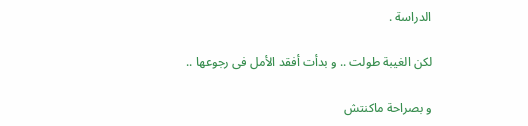الدراسة .

لكن الغيبة طولت .. و بدأت أفقد الأمل فى رجوعها ..

و بصراحة ماكنتش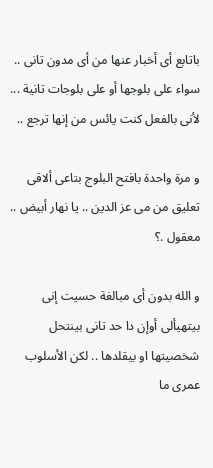باتابع أى أخبار عنها من أى مدون تانى .. سواء على بلوجها أو على بلوجات تانية ... لأنى بالفعل كنت يائس من إنها ترجع ..

و مرة واحدة بافتح البلوج بتاعى ألاقى تعليق من مى عز الدين .. يا نهار أبيض .. معقول .؟

و الله بدون أى مبالغة حسيت إنى بيتهيألى أوإن دا حد تانى بينتحل شخصيتها او بيقلدها .. لكن الأسلوب عمرى ما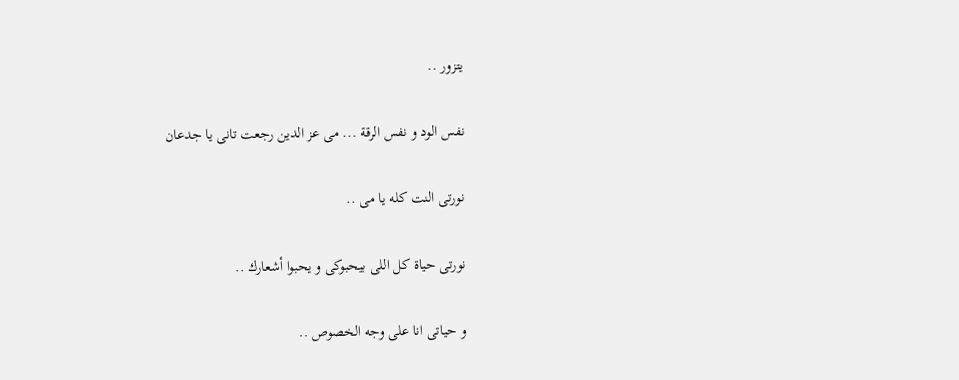يتزور ..

نفس الود و نفس الرقة ... مى عز الدين رجعت تانى يا جدعان

نورتى النت كله يا مى ..

نورتى حياة كل اللى بيحبوكى و يحبوا أشعارك ..

و حياتى انا على وجه الخصوص ..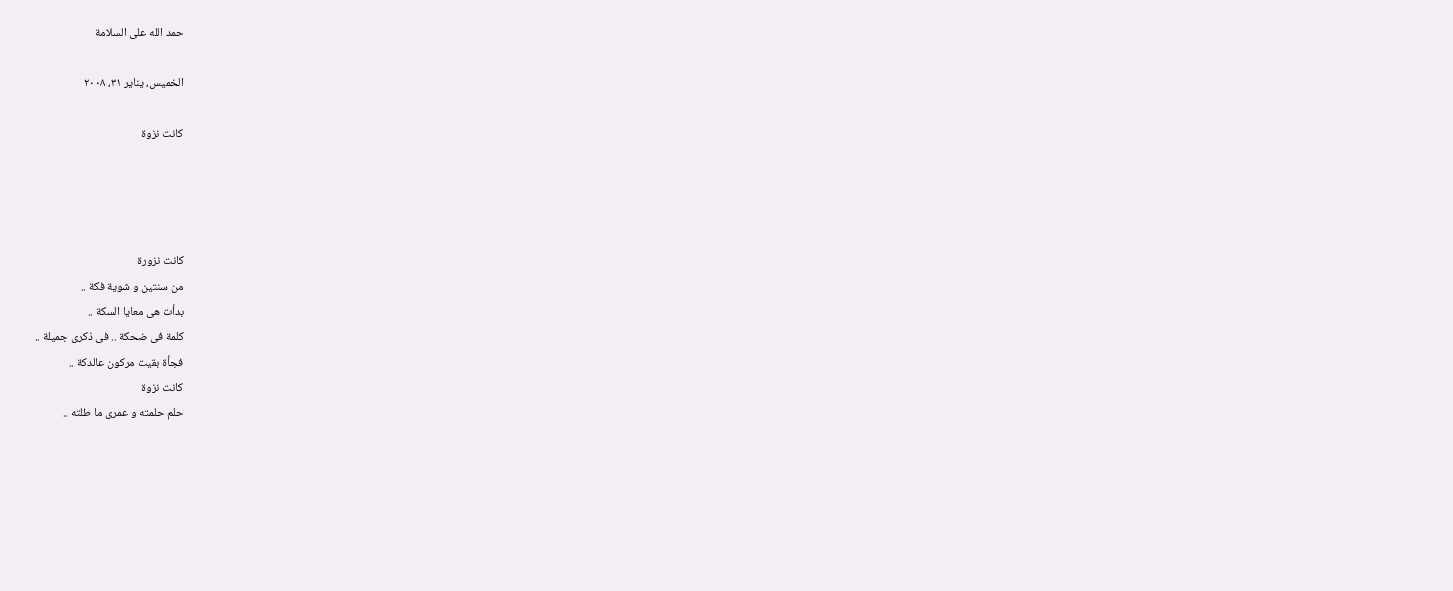حمد الله على السلامة

الخميس، يناير ٣١، ٢٠٠٨

كانت نزوة




كانت نزورة
من سنتين و شوية فكة ..
بدأت هى معايا السكة ..
كلمة فى ضحكة .. فى ذكرى جميلة ..
فجأة بقيت مركون عالدكة ..
كانت نزوة
حلم حلمته و عمرى ما طلته ..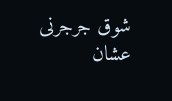شوق جرجرنى عشان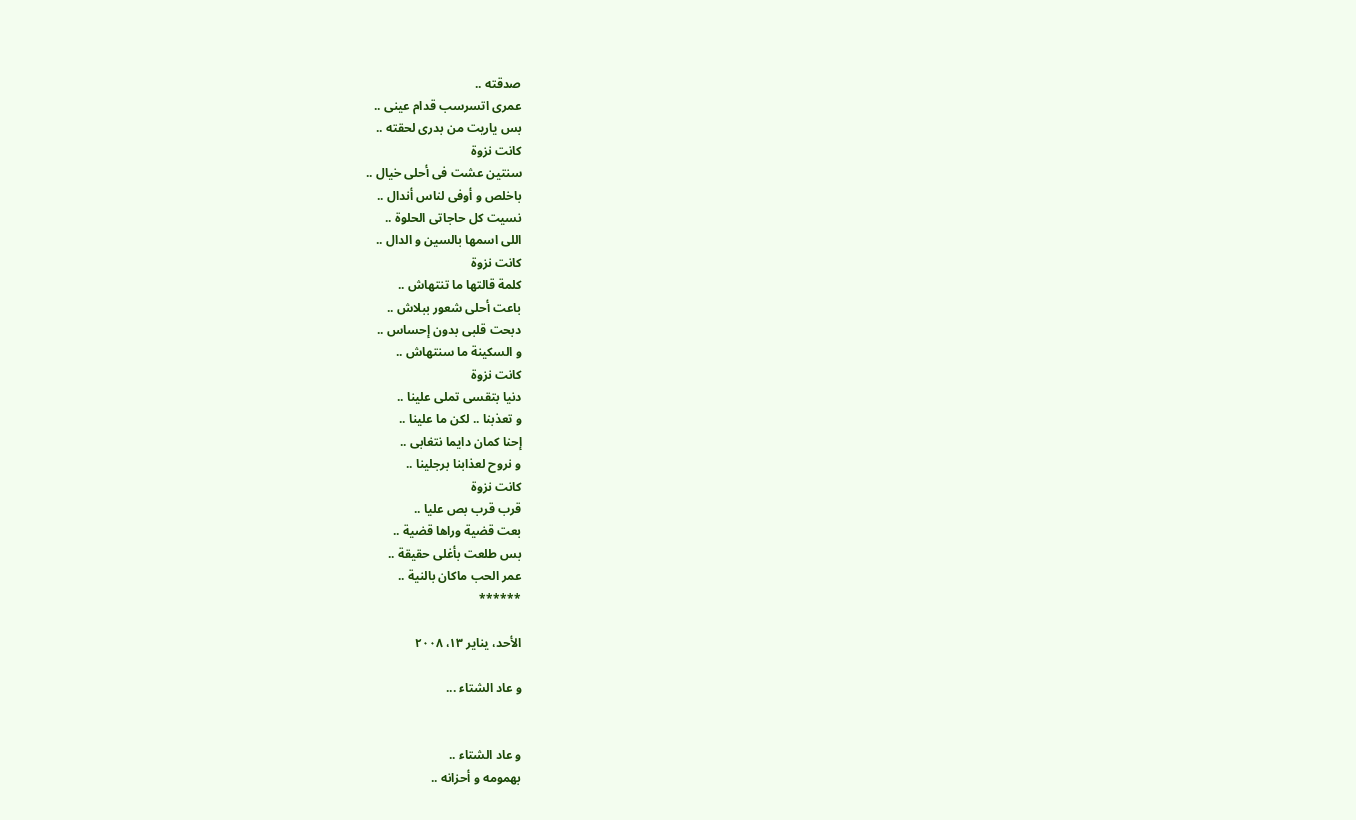صدقته ..
عمرى اتسرسب قدام عينى ..
بس ياريت من بدرى لحقته ..
كانت نزوة
سنتين عشت فى أحلى خيال ..
باخلص و أوفى لناس أندال ..
نسيت كل حاجاتى الحلوة ..
اللى اسمها بالسين و الدال ..
كانت نزوة
كلمة قالتها ما تنتهاش ..
باعت أحلى شعور ببلاش ..
دبحت قلبى بدون إحساس ..
و السكينة ما سنتهاش ..
كانت نزوة
دنيا بتقسى تملى علينا ..
و تعذبنا .. لكن ما علينا ..
إحنا كمان دايما نتغابى ..
و نروح لعذابنا برجلينا ..
كانت نزوة
قرب قرب بص عليا ..
بعت قضية وراها قضية ..
بس طلعت بأغلى حقيقة ..
عمر الحب ماكان بالنية ..
******

الأحد، يناير ١٣، ٢٠٠٨

و عاد الشتاء ...


و عاد الشتاء ..
بهمومه و أحزانه ..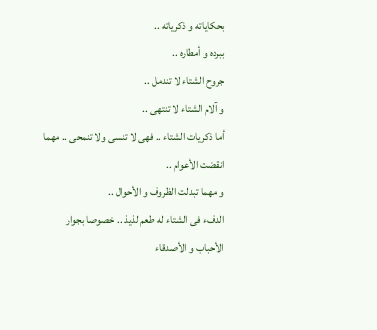بحكاياته و ذكرياته ..
ببرده و أمطاره ..
جروح الشتاء لا تندمل ..
و آلام الشتاء لا تنتهى ..
أما ذكريات الشتاء .. فهى لا تنسى ولا تنمحى .. مهما انقضت الأعوام ..
و مهما تبدلت الظروف و الأحوال ..
الدفء فى الشتاء له طعم لذيذ .. خصوصا بجوار الأحباب و الأصدقاء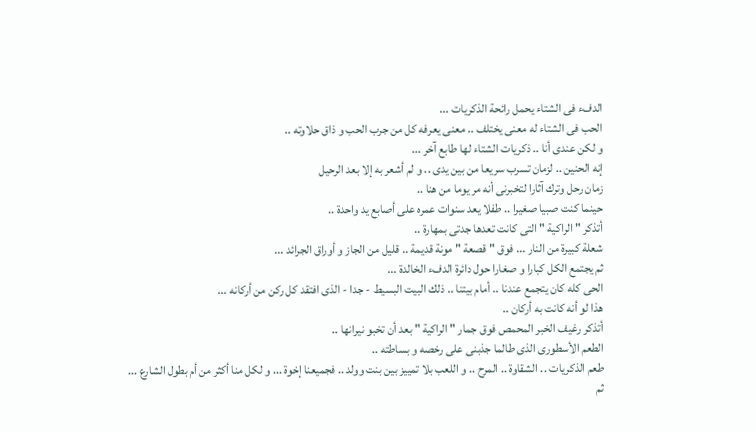الدفء فى الشتاء يحمل رائحة الذكريات ...
الحب فى الشتاء له معنى يختلف .. معنى يعرفه كل من جرب الحب و ذاق حلاوته ..
و لكن عندى أنا .. ذكريات الشتاء لها طابع آخر ...
إنه الحنين .. لزمان تسرب سريعا من بين يدى .. و لم أشعر به إلا بعد الرحيل
زمان رحل وترك آثارا لتخبرنى أنه مر يوما من هنا ..
حينما كنت صبيا صغيرا .. طفلا يعد سنوات عمره على أصابع يد واحدة ..
أتذكر " الراكية " التى كانت تعدها جدتى بمهارة ..
شعلة كبيرة من النار ... فوق " قصعة " مونة قديمة .. قليل من الجاز و أوراق الجرائد ...
ثم يجتمع الكل كبارا و صغارا حول دائرة الدفء الخالدة ...
الحى كله كان يتجمع عندنا .. أمام بيتنا .. ذلك البيت البسيط - جدا - الذى افتقد كل ركن من أركانه ...
هذا لو أنه كانت به أركان ..
أتذكر رغيف الخبر المحمص فوق جمار " الراكية " بعد أن تخبو نيرانها ..
الطعم الأسطورى الذى طالما جذبنى على رخصه و بساطته ..
طعم الذكريات .. الشقاوة .. المرح .. و اللعب بلا تمييز بين بنت وولد .. فجميعنا إخوة ... و لكل منا أكثر من أم بطول الشارع ...
ثم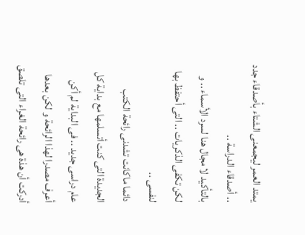يمتد العمر ليجمعنى الشتاء بأصدقاء جدد .. أصدقاء الدراسة ..
بالتأكيد لا مجال هنا لسرد الأسماء .. و لكن تكفى الذكريات .. التى أحتفظ بها لنفسى ..
دائما ماكانت تشدنى رائحة الكتب الجديدة التى كنت أتسلمها مع بداية كل عام دراسى جديد .. فى البداية لم أكن أعرف مصدرا لهذا الرائحة و لكن بعدها أدركت أن هذة هى رائحة الغراء التى تلصق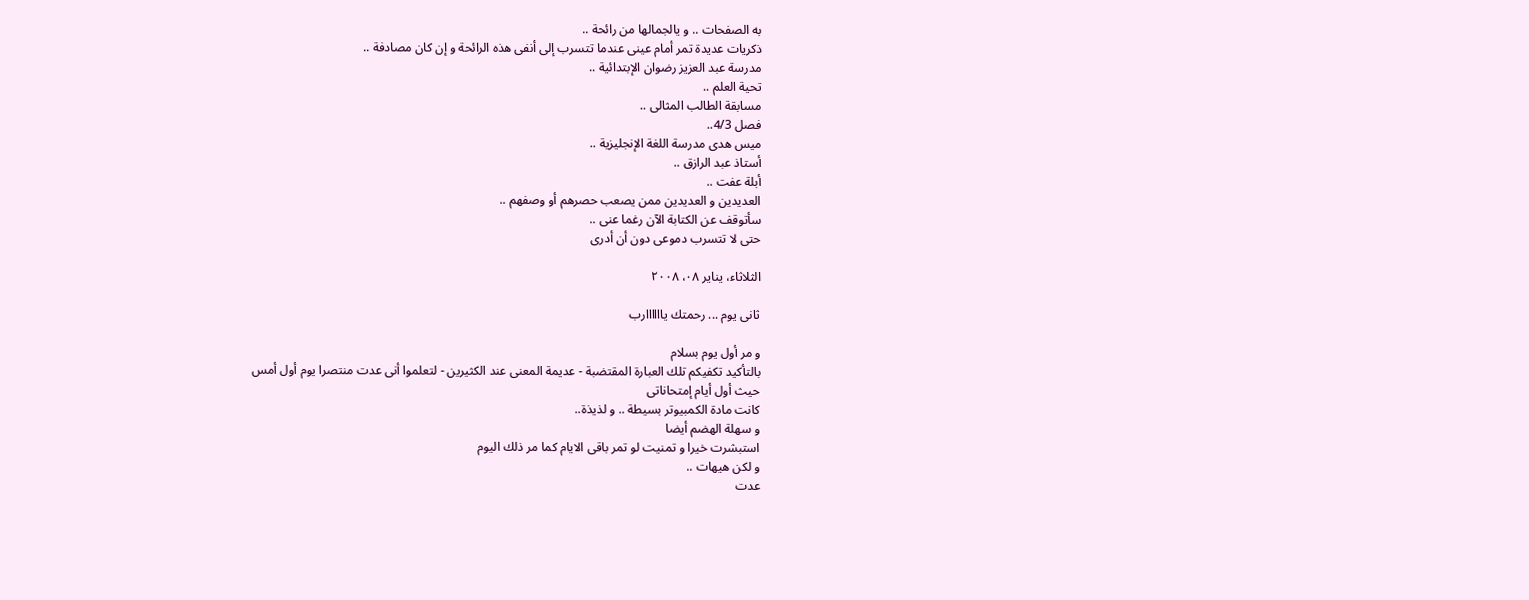به الصفحات .. و يالجمالها من رائحة ..
ذكريات عديدة تمر أمام عينى عندما تتسرب إلى أنفى هذه الرائحة و إن كان مصادفة ..
مدرسة عبد العزيز رضوان الإبتدائية ..
تحية العلم ..
مسابقة الطالب المثالى ..
فصل 4/3..
ميس هدى مدرسة اللغة الإنجليزية ..
أستاذ عبد الرازق ..
أبلة عفت ..
العديدين و العديدين ممن يصعب حصرهم أو وصفهم ..
سأتوقف عن الكتابة الآن رغما عنى ..
حتى لا تتسرب دموعى دون أن أدرى

الثلاثاء، يناير ٠٨، ٢٠٠٨

ثانى يوم ... رحمتك ياااااارب

و مر أول يوم بسلام
بالتأكيد تكفيكم تلك العبارة المقتضبة - عديمة المعنى عند الكثيرين - لتعلموا أنى عدت منتصرا يوم أول أمس
حيث أول أيام إمتحاناتى
كانت مادة الكمبيوتر بسيطة .. و لذيذة..
و سهلة الهضم أيضا
استبشرت خيرا و تمنيت لو تمر باقى الايام كما مر ذلك اليوم
و لكن هيهات ..
عدت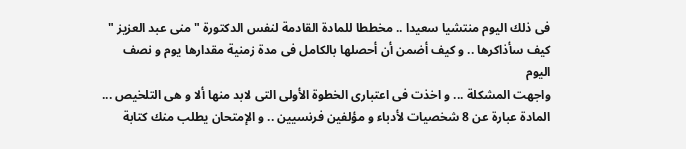فى ذلك اليوم منتشيا سعيدا .. مخططا للمادة القادمة لنفس الدكتورة " منى عبد العزيز " كيف سأذاكرها .. و كيف أضمن أن أحصلها بالكامل فى مدة زمنية مقدارها يوم و نصف اليوم
واجهت المشكلة ... و اخذت فى اعتبارى الخطوة الأولى التى لابد منها ألا و هى التلخيص ... المادة عبارة عن 8 شخصيات لأدباء و مؤلفين فرنسيين .. و الإمتحان يطلب منك كتابة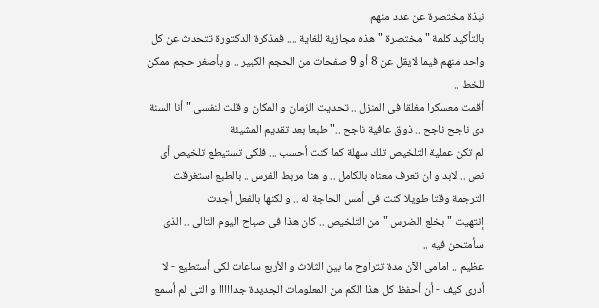نبذة مختصرة عن عدد منهم
بالتأكيد كلمة " مختصرة " هذه مجازية للغاية .... فمذكرة الدكتورة تتحدث عن كل واحد منهم فيما لايقل عن 8 أو 9 صفحات من الحجم الكبير .. و بأصغر حجم ممكن للخط ..
أقمت معسكرا مغلقا فى المنزل .. تحديت الزمان و المكان و قلت لنفسى " أنا السنة دى ناجح ناجح .. ذوق عافية ناجح .." طبعا بعد تقديم المشيئة
لم تكن عملية التلخيص تلك سهلة كما كنت أحسب ... فلكى تستيطع تلخيص أى نص .. لابد و ان تعرف معناه بالكامل .. و هنا مربط الفرس .. بالطبع استغرقت الترجمة وقتا طويلا كنت فى أمس الحاجة له .. و لكنها بالفعل أجدت
إنتهيت " بخلع الضرس " من التلخيص .. كان هذا فى صباح اليوم التالى .. الذى سأمتحن فيه ..
عظيم .. امامى الآن مدة تتراوح ما بين الثلاث و الأربع ساعات لكى أستطيع - لا أدرى كيف - أن أحفظ كل هذا الكم من المعلومات الجديدة جدااااا و التى لم أسمع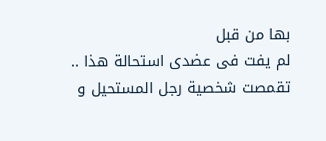بها من قبل
لم يفت فى عضدى استحالة هذا .. تقمصت شخصية رجل المستحيل و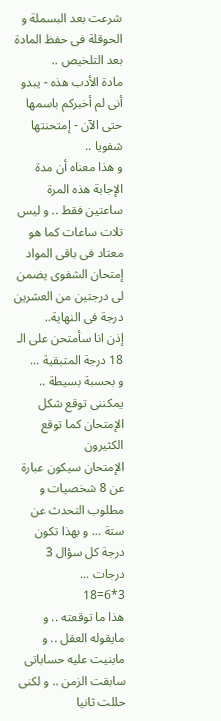شرعت بعد البسملة و الحوقلة فى حفظ المادة بعد التلخيص ..
مادة الأدب هذه - يبدو أنى لم أخبركم باسمها حتى الآن - إمتحنتها شفويا ..
و هذا معناه أن مدة الإجابة هذه المرة ساعتين فقط .. و ليس تلات ساعات كما هو معتاد فى باقى المواد
إمتحان الشفوى يضمن لى درجتين من العشرين درجة فى النهاية..
إذن انا سأمتحن على الـ 18 درجة المتبقية ...
و بحسبة بسيطة .. يمكننى توقع شكل الإمتحان كما توقع الكثيرون
الإمتحان سيكون عبارة عن 8 شخصيات و مطلوب التحدث عن ستة ... و بهذا تكون درجة كل سؤال 3 درجات ...
3*6=18
هذا ما توقعته .. و مايقوله العقل .. و مابنيت عليه حساباتى
سابقت الزمن .. و لكنى حللت ثانيا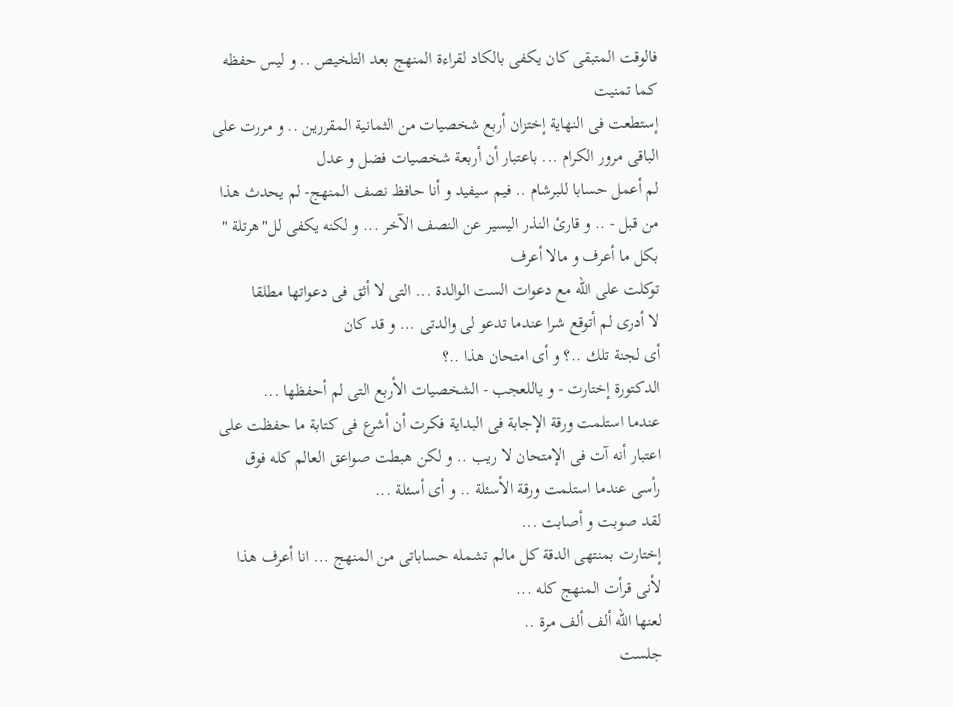فالوقت المتبقى كان يكفى بالكاد لقراءة المنهج بعد التلخيص .. و ليس حفظه كما تمنيت
إستطعت فى النهاية إختزان أربع شخصيات من الثمانية المقررين .. و مررت على الباقى مرور الكرام ... باعتبار أن أربعة شخصيات فضل و عدل
لم أعمل حسابا للبرشام .. فيم سيفيد و أنا حافظ نصف المنهج- لم يحدث هذا من قبل - .. و قارئ النذر اليسير عن النصف الآخر ... و لكنه يكفى لل"هرتلة " بكل ما أعرف و مالا أعرف
توكلت على الله مع دعوات الست الوالدة ... التى لا أثق فى دعواتها مطلقا
لا أدرى لم أتوقع شرا عندما تدعو لى والدتى ... و قد كان
أى لجنة تلك ..؟ و أى امتحان هذا ..؟
الدكتورة إختارت - و ياللعجب - الشخصيات الأربع التى لم أحفظها ...
عندما استلمت ورقة الإجابة فى البداية فكرت أن أشرع فى كتابة ما حفظت على اعتبار أنه آت فى الإمتحان لا ريب .. و لكن هبطت صواعق العالم كله فوق رأسى عندما استلمت ورقة الأسئلة .. و أى أسئلة ...
لقد صوبت و أصابت ...
إختارت بمنتهى الدقة كل مالم تشمله حساباتى من المنهج ... انا أعرف هذا لأنى قرأت المنهج كله ...
لعنها الله ألف ألف مرة ..
جلست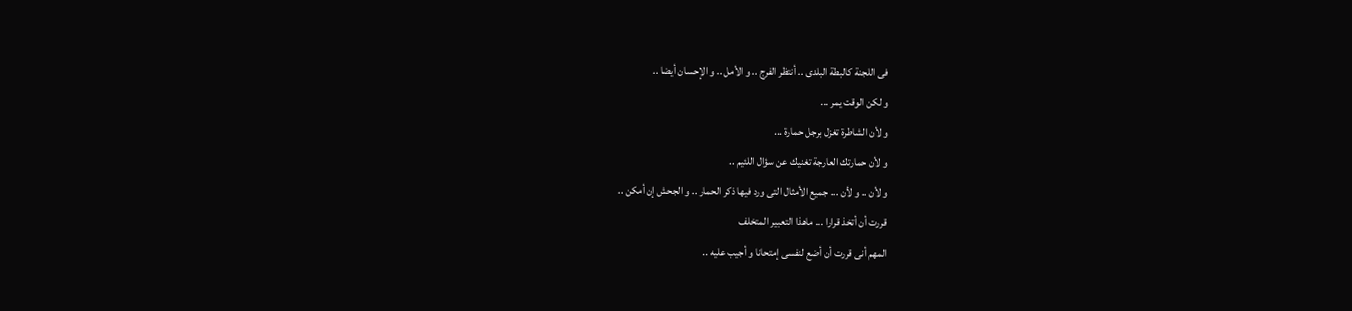فى اللجنة كالبطة البلدى .. أنتظر الفرج .. و الأمل .. و الإحسان أيضا ..
و لكن الوقت يمر ...
و لأن الشاطرة تغزل برجل حمارة ...
و لأن حمارتك العارجة تغنيك عن سؤال اللئيم ..
و لأن .. و لأن ... جميع الأمثال التى ورد فيها ذكر الحمار .. و الجحش إن أمكن ..
قررت أن أتخذ قرارا ... ماهذا التعبير المتخلف
المهم أنى قررت أن أضع لنفسى إمتحانا و أجيب عليه ..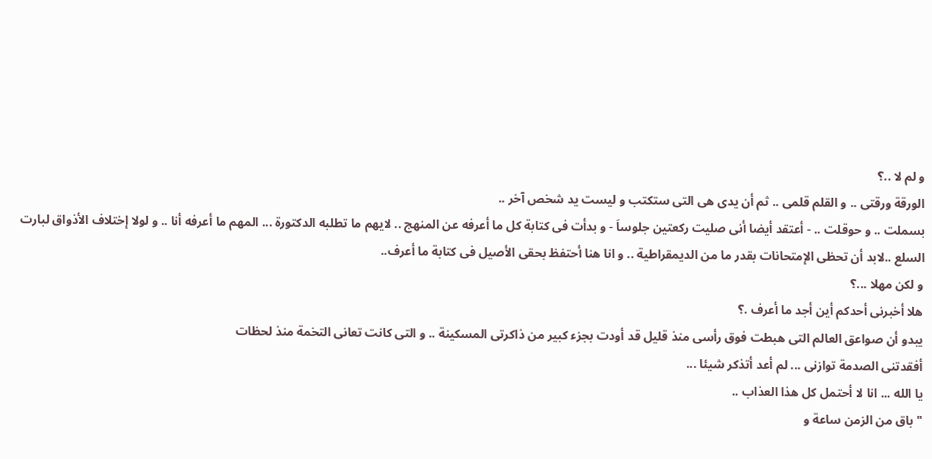و لم لا ..؟
الورقة ورقتى .. و القلم قلمى .. ثم أن يدى هى التى ستكتب و ليست يد شخص آخر ..
بسملت .. و حوقلت .. - أعتقد أيضا أنى صليت ركعتين جلوساَ - و بدأت فى كتابة كل ما أعرفه عن المنهج .. لايهم ما تطلبه الدكتورة ... المهم ما أعرفه أنا .. و لولا إختلاف الأذواق لبارت السلع ..لابد أن تحظى الإمتحانات بقدر ما من الديمقراطية .. و انا هنا أحتفظ بحقى الأصيل فى كتابة ما أعرف..
و لكن مهلا ...؟
هلا أخبرنى أحدكم أين أجد ما أعرف .؟
يبدو أن صواعق العالم التى هبطت فوق رأسى منذ قليل قد أودت بجزء كبير من ذاكرتى المسكينة .. و التى كانت تعانى التخمة منذ لحظات
أفقدتنى الصدمة توازنى ... لم أعد أتذكر شيئا ...
يا الله ... انا لا أحتمل كل هذا العذاب ..
" باق من الزمن ساعة و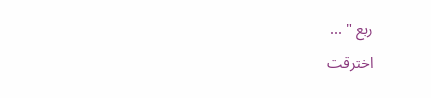ربع " ...
اخترقت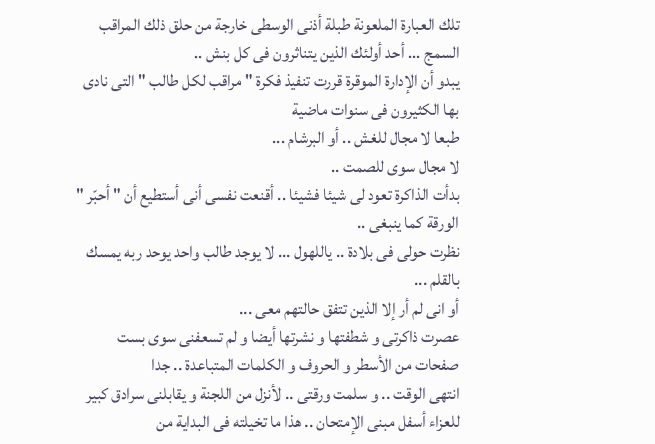تلك العبارة الملعونة طبلة أذنى الوسطى خارجة من حلق ذلك المراقب السمج ... أحد أولئك الذين يتناثرون فى كل بنش ..
يبدو أن الإدارة الموقرة قررت تنفيذ فكرة " مراقب لكل طالب " التى نادى بها الكثيرون فى سنوات ماضية
طبعا لا مجال للغش .. أو البرشام ...
لا مجال سوى للصمت ..
بدأت الذاكرة تعود لى شيئا فشيئا .. أقنعت نفسى أنى أستطيع أن " أحبّر " الورقة كما ينبغى ..
نظرت حولى فى بلادة .. ياللهول ... لا يوجد طالب واحد يوحد ربه يمسك بالقلم ...
أو انى لم أر إلا الذين تتفق حالتهم معى ...
عصرت ذاكرتى و شطفتها و نشرتها أيضا و لم تسعفنى سوى بست صفحات من الأسطر و الحروف و الكلمات المتباعدة .. جدا
انتهى الوقت .. و سلمت ورقتى .. لأنزل من اللجنة و يقابلنى سرادق كبير للعزاء أسفل مبنى الإمتحان .. هذا ما تخيلته فى البداية من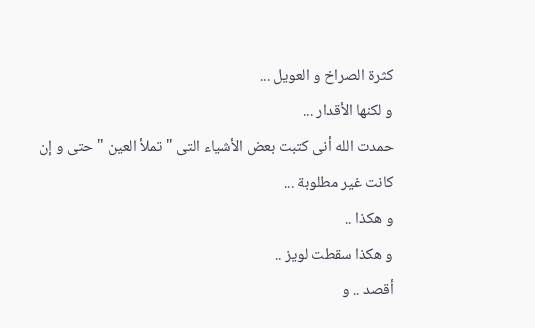كثرة الصراخ و العويل ...
و لكنها الأقدار ...
حمدت الله أنى كتبت بعض الأشياء التى " تملأ العين " حتى و إن كانت غير مطلوبة ...
و هكذا ..
و هكذا سقطت لويز ..
أقصد .. و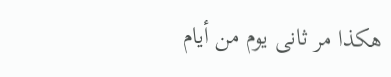هكذا مر ثانى يوم من أيام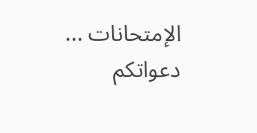الإمتحانات ...
دعواتكم